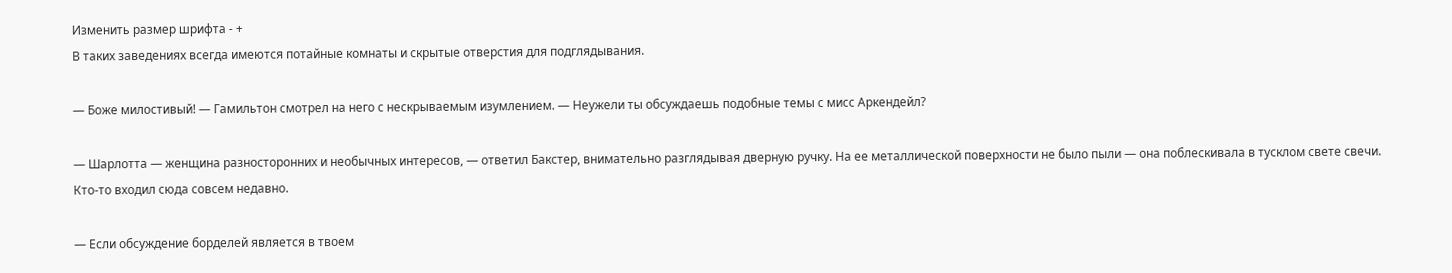Изменить размер шрифта - +
В таких заведениях всегда имеются потайные комнаты и скрытые отверстия для подглядывания.

— Боже милостивый! — Гамильтон смотрел на него с нескрываемым изумлением. — Неужели ты обсуждаешь подобные темы с мисс Аркендейл?

— Шарлотта — женщина разносторонних и необычных интересов, — ответил Бакстер, внимательно разглядывая дверную ручку. На ее металлической поверхности не было пыли — она поблескивала в тусклом свете свечи. Кто-то входил сюда совсем недавно.

— Если обсуждение борделей является в твоем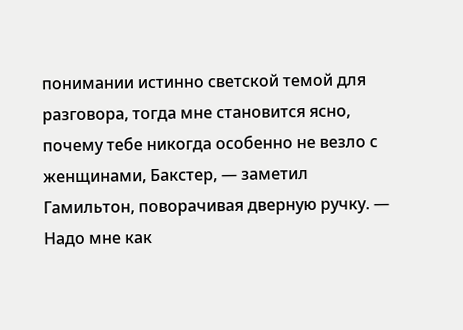понимании истинно светской темой для разговора, тогда мне становится ясно, почему тебе никогда особенно не везло с женщинами, Бакстер, — заметил Гамильтон, поворачивая дверную ручку. — Надо мне как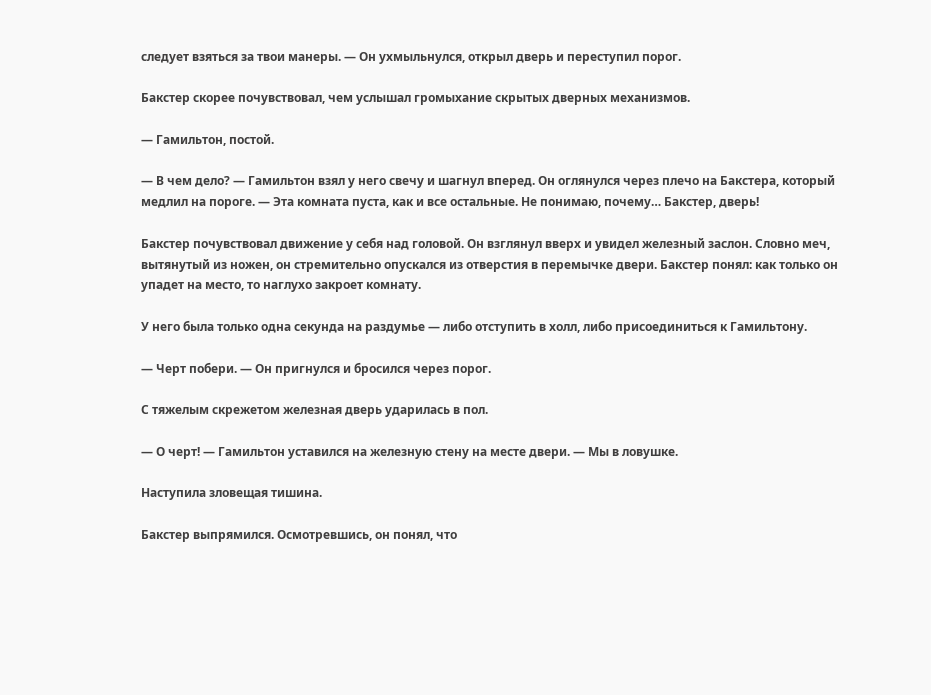следует взяться за твои манеры. — Он ухмыльнулся, открыл дверь и переступил порог.

Бакстер скорее почувствовал, чем услышал громыхание скрытых дверных механизмов.

— Гамильтон, постой.

— В чем дело? — Гамильтон взял у него свечу и шагнул вперед. Он оглянулся через плечо на Бакстера, который медлил на пороге. — Эта комната пуста, как и все остальные. Не понимаю, почему… Бакстер, дверь!

Бакстер почувствовал движение у себя над головой. Он взглянул вверх и увидел железный заслон. Словно меч, вытянутый из ножен, он стремительно опускался из отверстия в перемычке двери. Бакстер понял: как только он упадет на место, то наглухо закроет комнату.

У него была только одна секунда на раздумье — либо отступить в холл, либо присоединиться к Гамильтону.

— Черт побери. — Он пригнулся и бросился через порог.

С тяжелым скрежетом железная дверь ударилась в пол.

— О черт! — Гамильтон уставился на железную стену на месте двери. — Мы в ловушке.

Наступила зловещая тишина.

Бакстер выпрямился. Осмотревшись, он понял, что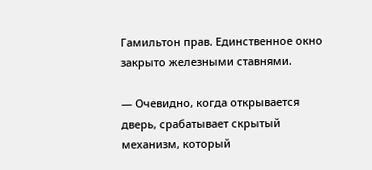Гамильтон прав. Единственное окно закрыто железными ставнями.

— Очевидно, когда открывается дверь, срабатывает скрытый механизм, который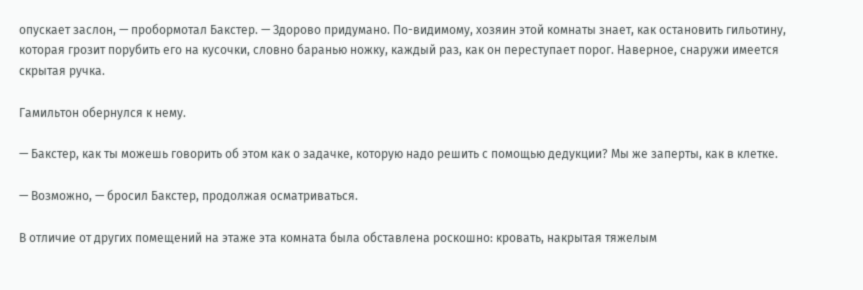опускает заслон, — пробормотал Бакстер. — Здорово придумано. По-видимому, хозяин этой комнаты знает, как остановить гильотину, которая грозит порубить его на кусочки, словно баранью ножку, каждый раз, как он переступает порог. Наверное, снаружи имеется скрытая ручка.

Гамильтон обернулся к нему.

— Бакстер, как ты можешь говорить об этом как о задачке, которую надо решить с помощью дедукции? Мы же заперты, как в клетке.

— Возможно, — бросил Бакстер, продолжая осматриваться.

В отличие от других помещений на этаже эта комната была обставлена роскошно: кровать, накрытая тяжелым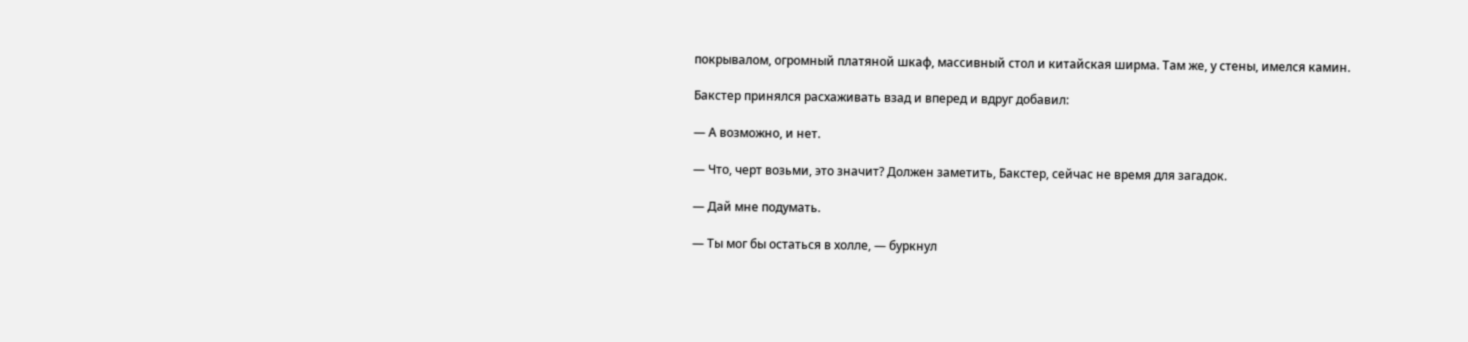покрывалом, огромный платяной шкаф, массивный стол и китайская ширма. Там же, у стены, имелся камин.

Бакстер принялся расхаживать взад и вперед и вдруг добавил:

— А возможно, и нет.

— Что, черт возьми, это значит? Должен заметить, Бакстер, сейчас не время для загадок.

— Дай мне подумать.

— Ты мог бы остаться в холле, — буркнул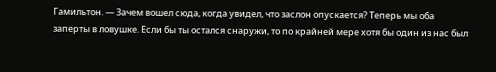Гамильтон. — Зачем вошел сюда, когда увидел, что заслон опускается? Теперь мы оба заперты в ловушке. Если бы ты остался снаружи, то по крайней мере хотя бы один из нас был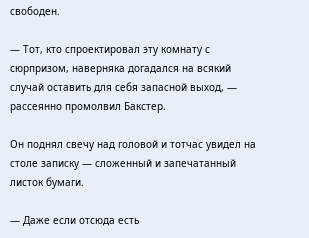свободен.

— Тот, кто спроектировал эту комнату с сюрпризом, наверняка догадался на всякий случай оставить для себя запасной выход, — рассеянно промолвил Бакстер.

Он поднял свечу над головой и тотчас увидел на столе записку — сложенный и запечатанный листок бумаги.

— Даже если отсюда есть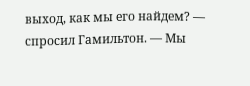выход, как мы его найдем? — спросил Гамильтон. — Мы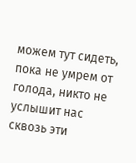можем тут сидеть, пока не умрем от голода, никто не услышит нас сквозь эти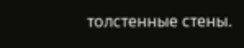толстенные стены.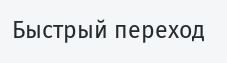Быстрый переход